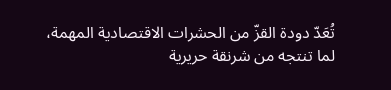تُعَدّ دودة القزّ من الحشرات الاقتصادية المهمة، لما تنتجه من شرنقة حريرية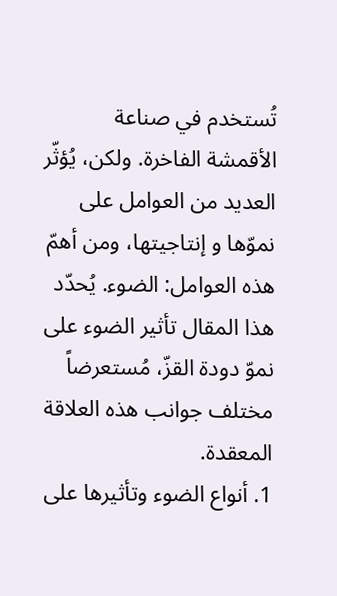تُستخدم في صناعة الأقمشة الفاخرة. ولكن، يُؤثّر العديد من العوامل على نموّها و إنتاجيتها، ومن أهمّ هذه العوامل: الضوء. يُحدّد هذا المقال تأثير الضوء على نموّ دودة القزّ، مُستعرضاً مختلف جوانب هذه العلاقة المعقدة.
1. أنواع الضوء وتأثيرها على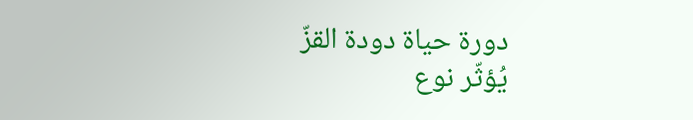دورة حياة دودة القزّ
يُؤثّر نوع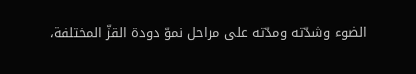الضوء وشدّته ومدّته على مراحل نموّ دودة القزّ المختلفة،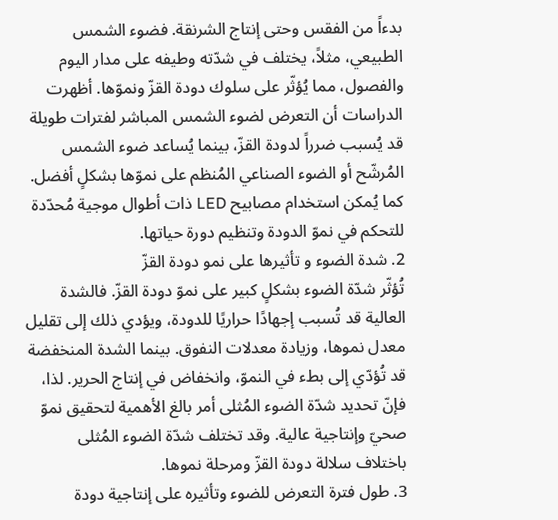بدءاً من الفقس وحتى إنتاج الشرنقة. فضوء الشمس الطبيعي، مثلاً، يختلف في شدّته وطيفه على مدار اليوم والفصول، مما يُؤثّر على سلوك دودة القزّ ونموّها. أظهرت الدراسات أن التعرض لضوء الشمس المباشر لفترات طويلة قد يُسبب ضرراً لدودة القزّ، بينما يُساعد ضوء الشمس المُرشّح أو الضوء الصناعي المُنظم على نموّها بشكلٍ أفضل. كما يُمكن استخدام مصابيح LED ذات أطوال موجية مُحدّدة للتحكم في نموّ الدودة وتنظيم دورة حياتها.
2. شدة الضوء و تأثيرها على نمو دودة القزّ
تُؤثّر شدّة الضوء بشكلٍ كبير على نموّ دودة القزّ. فالشدة العالية قد تُسبب إجهادًا حراريًا للدودة، ويؤدي ذلك إلى تقليل معدل نموها، وزيادة معدلات النفوق. بينما الشدة المنخفضة قد تُؤدّي إلى بطء في النموّ، وانخفاض في إنتاج الحرير. لذا، فإنّ تحديد شدّة الضوء المُثلى أمر بالغ الأهمية لتحقيق نموّ صحيّ وإنتاجية عالية. وقد تختلف شدّة الضوء المُثلى باختلاف سلالة دودة القزّ ومرحلة نموها.
3. طول فترة التعرض للضوء وتأثيره على إنتاجية دودة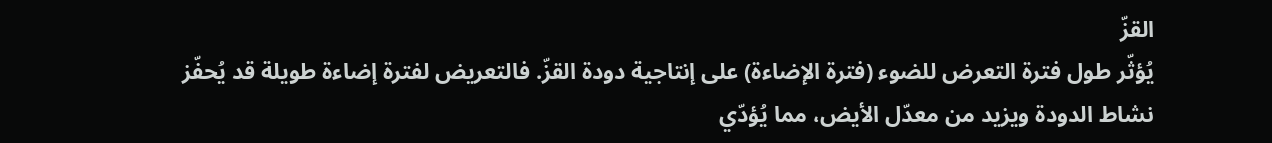القزّ
يُؤثّر طول فترة التعرض للضوء (فترة الإضاءة) على إنتاجية دودة القزّ. فالتعريض لفترة إضاءة طويلة قد يُحفّز نشاط الدودة ويزيد من معدّل الأيض، مما يُؤدّي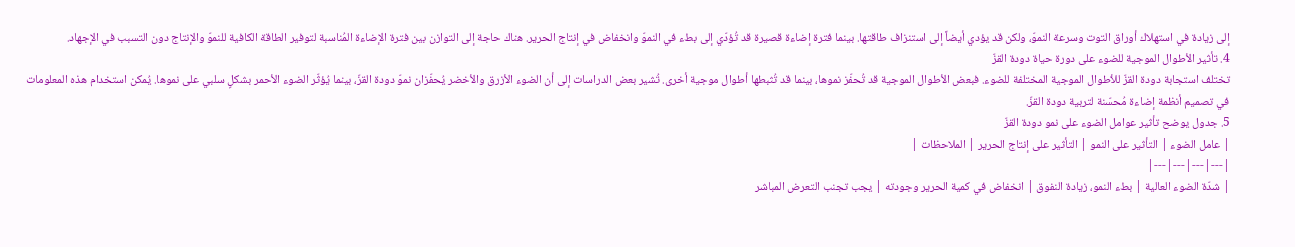إلى زيادة في استهلاك أوراق التوت وسرعة النموّ، ولكن قد يؤدي أيضاً إلى استنزاف طاقتها. بينما فترة إضاءة قصيرة قد تُؤدّي إلى بطء في النموّ وانخفاض في إنتاج الحرير. هناك حاجة إلى التوازن بين فترة الإضاءة المُناسبة لتوفير الطاقة الكافية للنموّ والإنتاج دون التسبب في الإجهاد.
4. تأثير الأطوال الموجية للضوء على دورة حياة دودة القزّ
تختلف استجابة دودة القزّ للأطوال الموجية المختلفة للضوء. فبعض الأطوال الموجية قد تُحفّز نموها، بينما قد تُثبطها أطوال موجية أخرى. تُشير بعض الدراسات إلى أن الضوء الأزرق والأخضر يُحفّزان نموّ دودة القزّ، بينما يُؤثّر الضوء الأحمر بشكلٍ سلبي على نموها. يُمكن استخدام هذه المعلومات في تصميم أنظمة إضاءة مُحسّنة لتربية دودة القزّ.
5. جدول يوضح تأثير عوامل الضوء على نمو دودة القزّ
| عامل الضوء | التأثير على النمو | التأثير على إنتاج الحرير | الملاحظات |
|---|---|---|---|
| شدّة الضوء العالية | بطء النمو، زيادة النفوق | انخفاض في كمية الحرير وجودته | يجب تجنب التعرض المباشر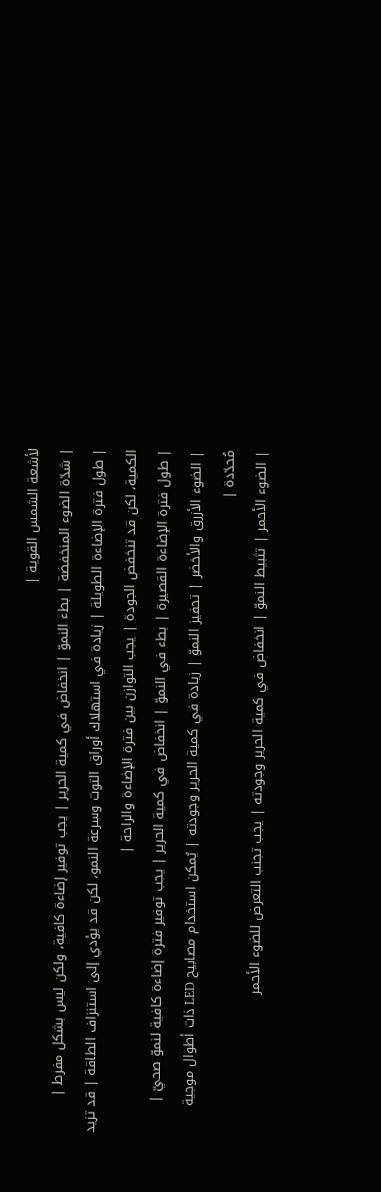لأشعة الشمس القوية |
| شدّة الضوء المنخفضة | بطء النموّ | انخفاض في كمية الحرير | يجب توفير إضاءة كافية، ولكن ليس بشكل مفرط |
| طول فترة الإضاءة الطويلة | زيادة في استهلاك أوراق التوت وسرعة النمو، لكن قد يؤدي إلى استنزاف الطاقة | قد تزيد الكمية، لكن قد تنخفض الجودة | يجب التوازن بين فترة الإضاءة والراحة |
| طول فترة الإضاءة القصيرة | بطء في النموّ | انخفاض في كمية الحرير | يجب توفير فترة إضاءة كافية لنموّ صحيّ |
| الضوء الأزرق والأخضر | تحفيز النموّ | زيادة في كمية الحرير وجودته | يُمكن استخدام مصابيح LED ذات أطوال موجية مُحدّدة |
| الضوء الأحمر | تثبيط النموّ | انخفاض في كمية الحرير وجودته | يجب تجنب التعرض للضوء الأحمر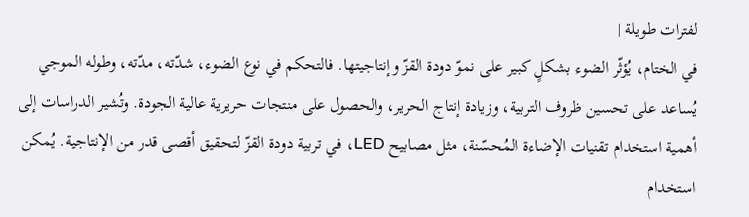لفترات طويلة |
في الختام، يُؤثّر الضوء بشكلٍ كبير على نموّ دودة القزّ وإنتاجيتها. فالتحكم في نوع الضوء، شدّته، مدّته، وطوله الموجي يُساعد على تحسين ظروف التربية، وزيادة إنتاج الحرير، والحصول على منتجات حريرية عالية الجودة. وتُشير الدراسات إلى أهمية استخدام تقنيات الإضاءة المُحسّنة، مثل مصابيح LED، في تربية دودة القزّ لتحقيق أقصى قدر من الإنتاجية. يُمكن استخدام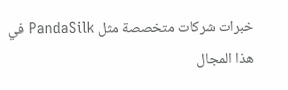خبرات شركات متخصصة مثل PandaSilk في هذا المجال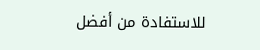للاستفادة من أفضل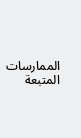الممارسات المتبعة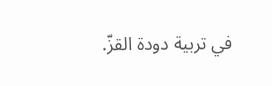في تربية دودة القزّ.